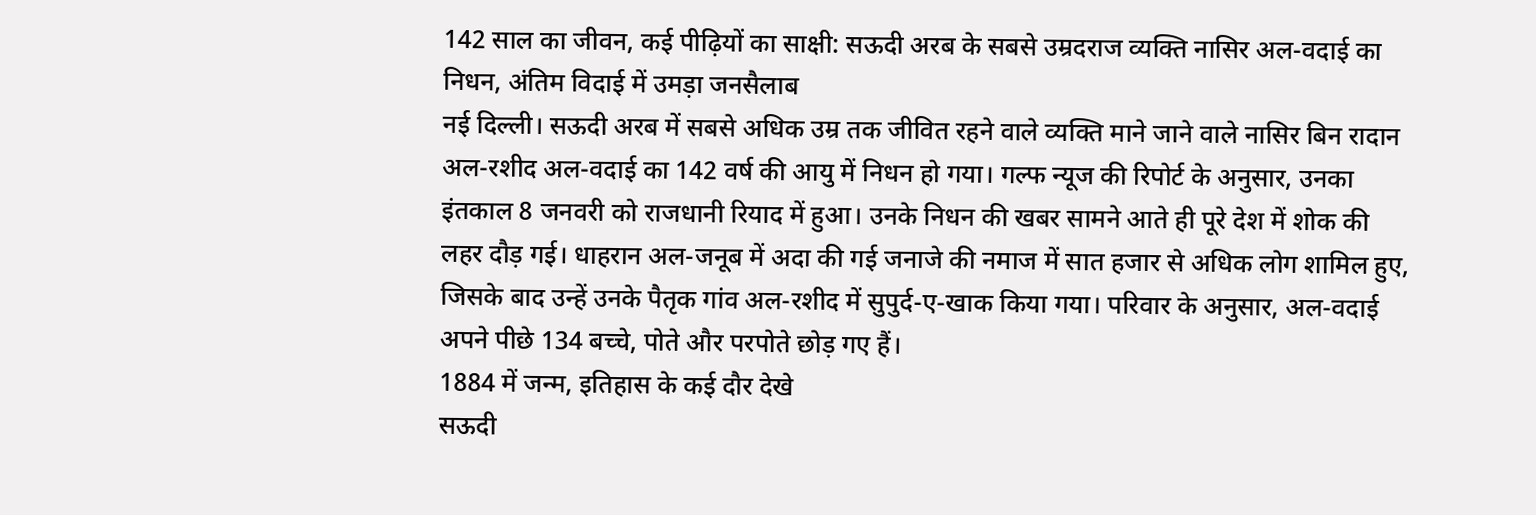142 साल का जीवन, कई पीढ़ियों का साक्षी: सऊदी अरब के सबसे उम्रदराज व्यक्ति नासिर अल-वदाई का निधन, अंतिम विदाई में उमड़ा जनसैलाब
नई दिल्ली। सऊदी अरब में सबसे अधिक उम्र तक जीवित रहने वाले व्यक्ति माने जाने वाले नासिर बिन रादान अल-रशीद अल-वदाई का 142 वर्ष की आयु में निधन हो गया। गल्फ न्यूज की रिपोर्ट के अनुसार, उनका इंतकाल 8 जनवरी को राजधानी रियाद में हुआ। उनके निधन की खबर सामने आते ही पूरे देश में शोक की लहर दौड़ गई। धाहरान अल-जनूब में अदा की गई जनाजे की नमाज में सात हजार से अधिक लोग शामिल हुए, जिसके बाद उन्हें उनके पैतृक गांव अल-रशीद में सुपुर्द-ए-खाक किया गया। परिवार के अनुसार, अल-वदाई अपने पीछे 134 बच्चे, पोते और परपोते छोड़ गए हैं।
1884 में जन्म, इतिहास के कई दौर देखे
सऊदी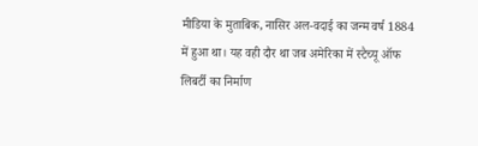मीडिया के मुताबिक, नासिर अल-वदाई का जन्म वर्ष 1884 में हुआ था। यह वही दौर था जब अमेरिका में स्टैच्यू ऑफ लिबर्टी का निर्माण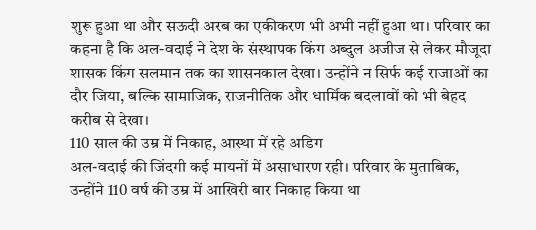शुरू हुआ था और सऊदी अरब का एकीकरण भी अभी नहीं हुआ था। परिवार का कहना है कि अल-वदाई ने देश के संस्थापक किंग अब्दुल अजीज से लेकर मौजूदा शासक किंग सलमान तक का शासनकाल देखा। उन्होंने न सिर्फ कई राजाओं का दौर जिया, बल्कि सामाजिक, राजनीतिक और धार्मिक बदलावों को भी बेहद करीब से देखा।
110 साल की उम्र में निकाह, आस्था में रहे अडिग
अल-वदाई की जिंदगी कई मायनों में असाधारण रही। परिवार के मुताबिक, उन्होंने 110 वर्ष की उम्र में आखिरी बार निकाह किया था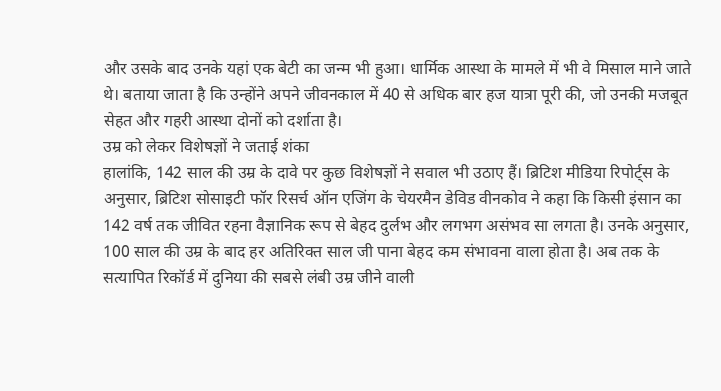और उसके बाद उनके यहां एक बेटी का जन्म भी हुआ। धार्मिक आस्था के मामले में भी वे मिसाल माने जाते थे। बताया जाता है कि उन्होंने अपने जीवनकाल में 40 से अधिक बार हज यात्रा पूरी की, जो उनकी मजबूत सेहत और गहरी आस्था दोनों को दर्शाता है।
उम्र को लेकर विशेषज्ञों ने जताई शंका
हालांकि, 142 साल की उम्र के दावे पर कुछ विशेषज्ञों ने सवाल भी उठाए हैं। ब्रिटिश मीडिया रिपोर्ट्स के अनुसार, ब्रिटिश सोसाइटी फॉर रिसर्च ऑन एजिंग के चेयरमैन डेविड वीनकोव ने कहा कि किसी इंसान का 142 वर्ष तक जीवित रहना वैज्ञानिक रूप से बेहद दुर्लभ और लगभग असंभव सा लगता है। उनके अनुसार, 100 साल की उम्र के बाद हर अतिरिक्त साल जी पाना बेहद कम संभावना वाला होता है। अब तक के सत्यापित रिकॉर्ड में दुनिया की सबसे लंबी उम्र जीने वाली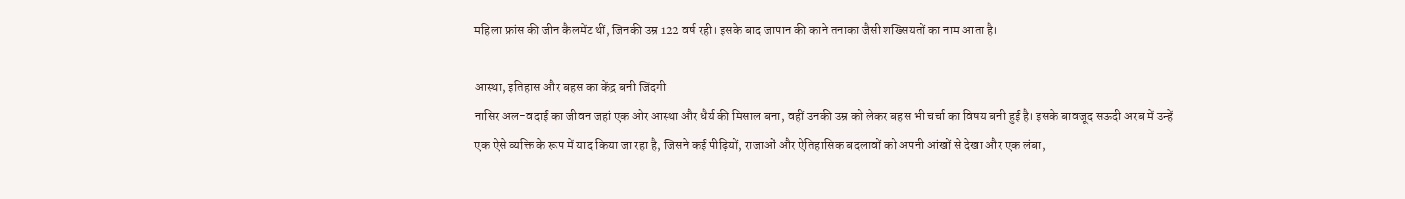महिला फ्रांस की जीन कैलमेंट थीं, जिनकी उम्र 122 वर्ष रही। इसके बाद जापान की काने तनाका जैसी शख्सियतों का नाम आता है।

आस्था, इतिहास और बहस का केंद्र बनी जिंदगी
नासिर अल-वदाई का जीवन जहां एक ओर आस्था और धैर्य की मिसाल बना, वहीं उनकी उम्र को लेकर बहस भी चर्चा का विषय बनी हुई है। इसके बावजूद सऊदी अरब में उन्हें एक ऐसे व्यक्ति के रूप में याद किया जा रहा है, जिसने कई पीढ़ियों, राजाओं और ऐतिहासिक बदलावों को अपनी आंखों से देखा और एक लंबा,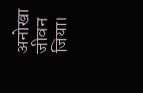अनोखा जीवन जिया।